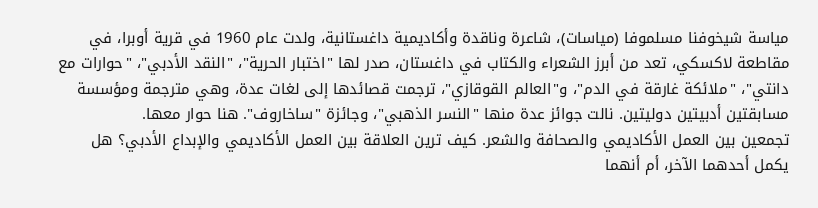مياسة شيخوفنا مسلموفا (مياسات)، شاعرة وناقدة وأكاديمية داغستانية، ولدت عام 1960 في قرية أوبرا، في مقاطعة لاكسكي، تعد من أبرز الشعراء والكتاب في داغستان، صدر لها "اختبار الحرية"، "النقد الأدبي"، "حوارات مع دانتي"، "ملائكة غارقة في الدم"، و"العالم القوقازي"، ترجمت قصائدها إلى لغات عدة، وهي مترجمة ومؤسسة مسابقتين أدبيتين دوليتين. نالت جوائز عدة منها "النسر الذهبي"، وجائزة "ساخاروف". هنا حوار معها.
تجمعين بين العمل الأكاديمي والصحافة والشعر. كيف ترين العلاقة بين العمل الأكاديمي والإبداع الأدبي؟ هل يكمل أحدهما الآخر، أم أنهما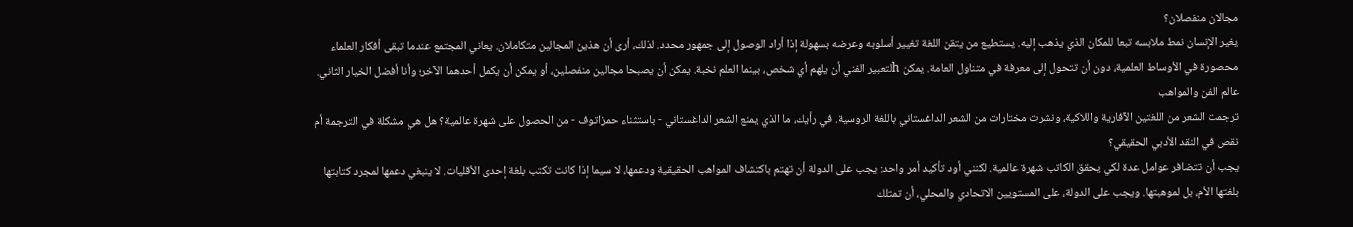مجالان منفصلان؟
يغير الإنسان نمط ملابسه تبعا للمكان الذي يذهب إليه. يستطيع من يتقن اللغة تغيير أسلوبه وعرضه بسهولة إذا أراد الوصول إلى جمهور محدد. لذلك، أرى أن هذين المجالين متكاملان. يعاني المجتمع عندما تبقى أفكار العلماء محصورة في الأوساط العلمية، دون أن تتحول إلى معرفة في متناول العامة. يمكن hلتعبير الفني أن يلهم أي شخص، بينما العلم نخبة. يمكن أن يصبحا مجالين منفصلين، أو يمكن أن يكمل أحدهما الآخر؛ وأنا أفضل الخيار الثاني.
عالم الفن والمواهب
ترجمت الشعر من اللغتين الآفارية واللاكية، ونشرت مختارات من الشعر الداغستاني باللغة الروسية. في رأيك، ما الذي يمنع الشعر الداغستاني - باستثناء حمزاتوف - من الحصول على شهرة عالمية؟ هل هي مشكلة في الترجمة أم نقص في النقد الأدبي الحقيقي؟
يجب أن تتضافر عوامل عدة لكي يحقق الكاتب شهرة عالمية. لكنني أود تأكيد أمر واحد: يجب على الدولة أن تهتم باكتشاف المواهب الحقيقية ودعمها، لا سيما إذا كانت تكتب بلغة إحدى الأقليات. لا ينبغي دعمها لمجرد كتابتها بلغتها الأم، بل لموهبتها. ويجب على الدولة، على المستويين الاتحادي والمحلي، أن تمتلك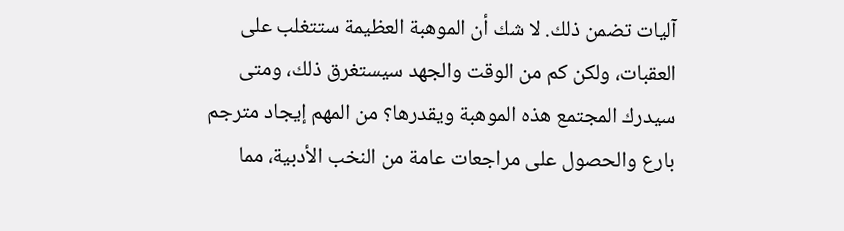آليات تضمن ذلك. لا شك أن الموهبة العظيمة ستتغلب على العقبات، ولكن كم من الوقت والجهد سيستغرق ذلك، ومتى سيدرك المجتمع هذه الموهبة ويقدرها؟ من المهم إيجاد مترجم بارع والحصول على مراجعات عامة من النخب الأدبية، مما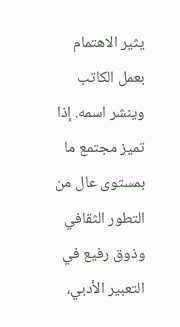يثير الاهتمام بعمل الكاتب وينشر اسمه. إذا تميز مجتمع ما بمستوى عال من التطور الثقافي وذوق رفيع في التعبير الأدبي،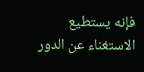فإنه يستطيع الاستغناء عن الدور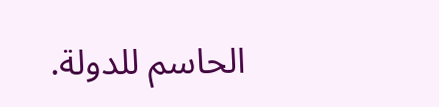الحاسم للدولة.